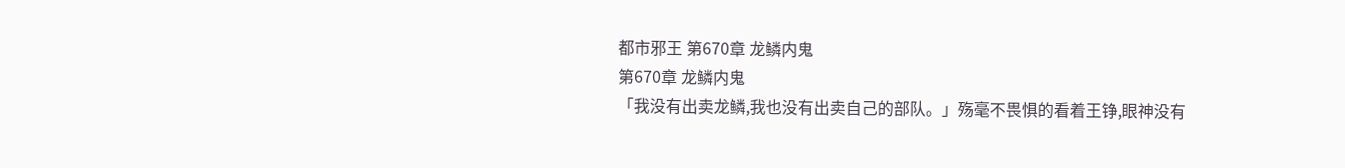都市邪王 第670章 龙鳞内鬼
第670章 龙鳞内鬼
「我没有出卖龙鳞,我也没有出卖自己的部队。」殇毫不畏惧的看着王铮,眼神没有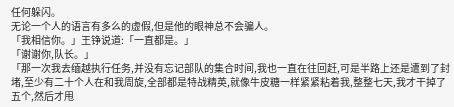任何躲闪。
无论一个人的语言有多么的虚假,但是他的眼神总不会骗人。
「我相信你。」王铮说道:「一直都是。」
「谢谢你,队长。」
「那一次我去缅越执行任务,并没有忘记部队的集合时间,我也一直在往回赶,可是半路上还是遭到了封堵,至少有二十个人在和我周旋,全部都是特战精英,就像牛皮糖一样紧紧粘着我,整整七天,我才干掉了五个,然后才甩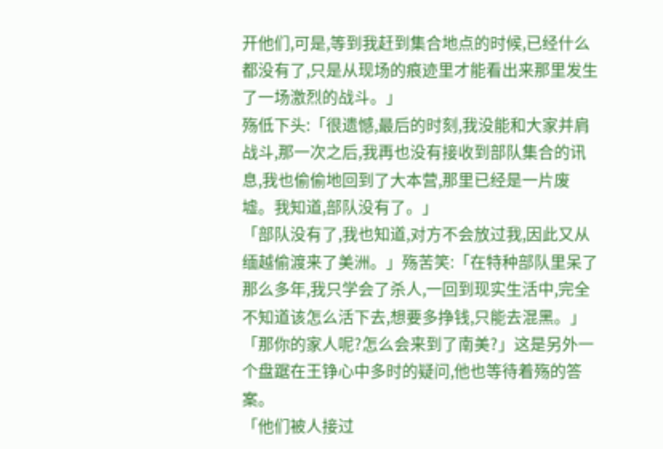开他们,可是,等到我赶到集合地点的时候,已经什么都没有了,只是从现场的痕迹里才能看出来那里发生了一场激烈的战斗。」
殇低下头:「很遗憾,最后的时刻,我没能和大家并肩战斗,那一次之后,我再也没有接收到部队集合的讯息,我也偷偷地回到了大本营,那里已经是一片废墟。我知道,部队没有了。」
「部队没有了,我也知道,对方不会放过我,因此又从缅越偷渡来了美洲。」殇苦笑:「在特种部队里呆了那么多年,我只学会了杀人,一回到现实生活中,完全不知道该怎么活下去,想要多挣钱,只能去混黑。」
「那你的家人呢?怎么会来到了南美?」这是另外一个盘踞在王铮心中多时的疑问,他也等待着殇的答案。
「他们被人接过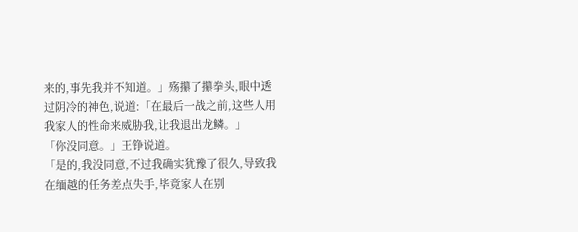来的,事先我并不知道。」殇攥了攥拳头,眼中透过阴冷的神色,说道:「在最后一战之前,这些人用我家人的性命来威胁我,让我退出龙鳞。」
「你没同意。」王铮说道。
「是的,我没同意,不过我确实犹豫了很久,导致我在缅越的任务差点失手,毕竟家人在别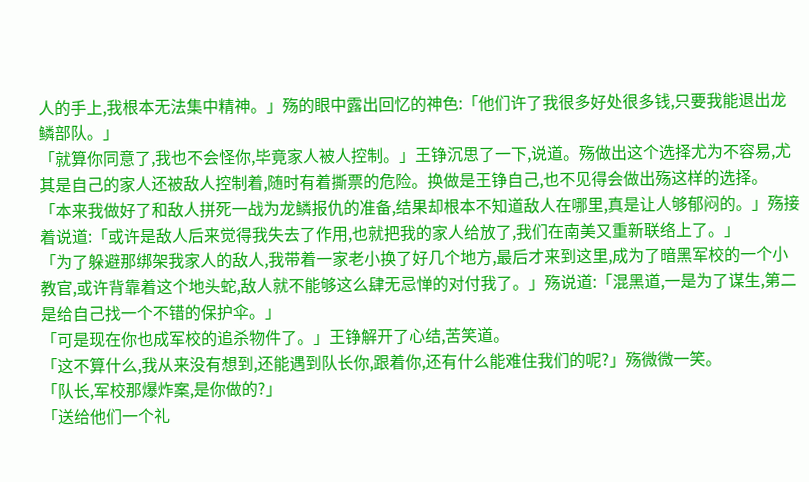人的手上,我根本无法集中精神。」殇的眼中露出回忆的神色:「他们许了我很多好处很多钱,只要我能退出龙鳞部队。」
「就算你同意了,我也不会怪你,毕竟家人被人控制。」王铮沉思了一下,说道。殇做出这个选择尤为不容易,尤其是自己的家人还被敌人控制着,随时有着撕票的危险。换做是王铮自己,也不见得会做出殇这样的选择。
「本来我做好了和敌人拼死一战为龙鳞报仇的准备,结果却根本不知道敌人在哪里,真是让人够郁闷的。」殇接着说道:「或许是敌人后来觉得我失去了作用,也就把我的家人给放了,我们在南美又重新联络上了。」
「为了躲避那绑架我家人的敌人,我带着一家老小换了好几个地方,最后才来到这里,成为了暗黑军校的一个小教官,或许背靠着这个地头蛇,敌人就不能够这么肆无忌惮的对付我了。」殇说道:「混黑道,一是为了谋生,第二是给自己找一个不错的保护伞。」
「可是现在你也成军校的追杀物件了。」王铮解开了心结,苦笑道。
「这不算什么,我从来没有想到,还能遇到队长你,跟着你,还有什么能难住我们的呢?」殇微微一笑。
「队长,军校那爆炸案,是你做的?」
「送给他们一个礼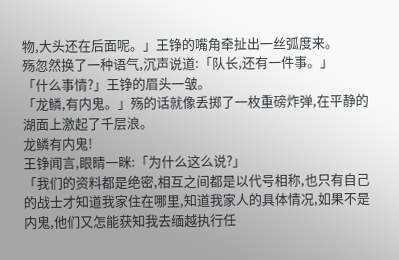物,大头还在后面呢。」王铮的嘴角牵扯出一丝弧度来。
殇忽然换了一种语气,沉声说道:「队长,还有一件事。」
「什么事情?」王铮的眉头一皱。
「龙鳞,有内鬼。」殇的话就像丢掷了一枚重磅炸弹,在平静的湖面上激起了千层浪。
龙鳞有内鬼!
王铮闻言,眼睛一眯:「为什么这么说?」
「我们的资料都是绝密,相互之间都是以代号相称,也只有自己的战士才知道我家住在哪里,知道我家人的具体情况,如果不是内鬼,他们又怎能获知我去缅越执行任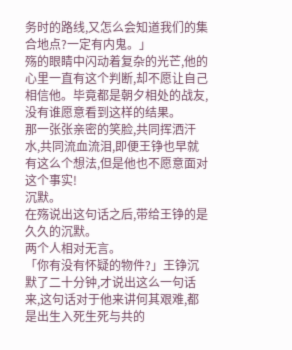务时的路线,又怎么会知道我们的集合地点?一定有内鬼。」
殇的眼睛中闪动着复杂的光芒,他的心里一直有这个判断,却不愿让自己相信他。毕竟都是朝夕相处的战友,没有谁愿意看到这样的结果。
那一张张亲密的笑脸,共同挥洒汗水,共同流血流泪,即便王铮也早就有这么个想法,但是他也不愿意面对这个事实!
沉默。
在殇说出这句话之后,带给王铮的是久久的沉默。
两个人相对无言。
「你有没有怀疑的物件?」王铮沉默了二十分钟,才说出这么一句话来,这句话对于他来讲何其艰难,都是出生入死生死与共的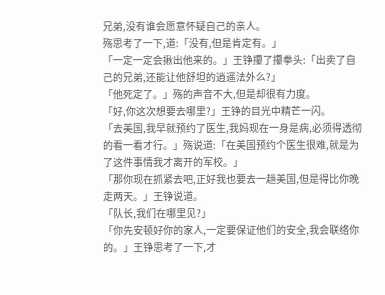兄弟,没有谁会愿意怀疑自己的亲人。
殇思考了一下,道:「没有,但是肯定有。」
「一定一定会揪出他来的。」王铮攥了攥拳头:「出卖了自己的兄弟,还能让他舒坦的逍遥法外么?」
「他死定了。」殇的声音不大,但是却很有力度。
「好,你这次想要去哪里?」王铮的目光中精芒一闪。
「去美国,我早就预约了医生,我妈现在一身是病,必须得透彻的看一看才行。」殇说道:「在美国预约个医生很难,就是为了这件事情我才离开的军校。」
「那你现在抓紧去吧,正好我也要去一趟美国,但是得比你晚走两天。」王铮说道。
「队长,我们在哪里见?」
「你先安顿好你的家人,一定要保证他们的安全,我会联络你的。」王铮思考了一下,才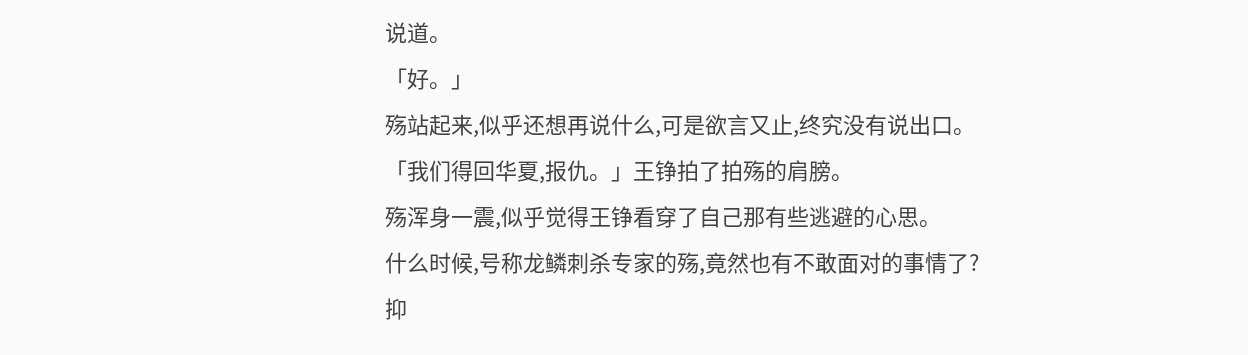说道。
「好。」
殇站起来,似乎还想再说什么,可是欲言又止,终究没有说出口。
「我们得回华夏,报仇。」王铮拍了拍殇的肩膀。
殇浑身一震,似乎觉得王铮看穿了自己那有些逃避的心思。
什么时候,号称龙鳞刺杀专家的殇,竟然也有不敢面对的事情了?
抑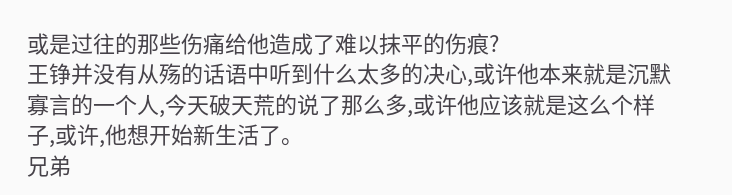或是过往的那些伤痛给他造成了难以抹平的伤痕?
王铮并没有从殇的话语中听到什么太多的决心,或许他本来就是沉默寡言的一个人,今天破天荒的说了那么多,或许他应该就是这么个样子,或许,他想开始新生活了。
兄弟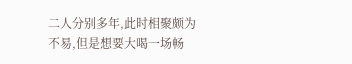二人分别多年,此时相聚颇为不易,但是想要大喝一场畅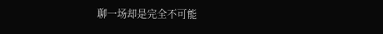聊一场却是完全不可能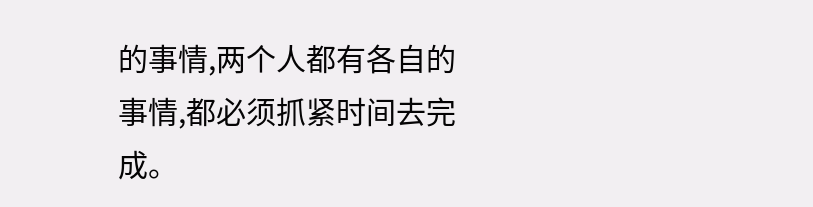的事情,两个人都有各自的事情,都必须抓紧时间去完成。